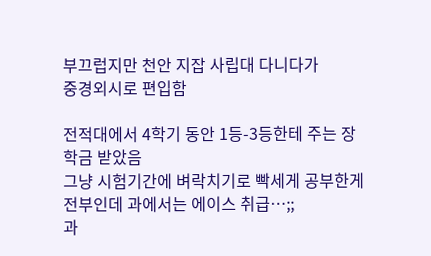부끄럽지만 천안 지잡 사립대 다니다가
중경외시로 편입함

전적대에서 4학기 동안 1등-3등한테 주는 장학금 받았음
그냥 시험기간에 벼락치기로 빡세게 공부한게 전부인데 과에서는 에이스 취급…;;
과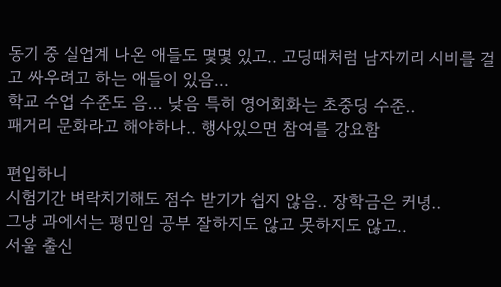동기 중 실업계 나온 애들도 몇몇 있고.. 고딩때처럼 남자끼리 시비를 걸고 싸우려고 하는 애들이 있음…
학교 수업 수준도 음… 낮음 특히 영어회화는 초중딩 수준..
패거리 문화라고 해야하나.. 행사있으면 참여를 강요함

편입하니
시험기간 벼락치기해도 점수 받기가 쉽지 않음.. 장학금은 커녕..
그냥 과에서는 평민임 공부 잘하지도 않고 못하지도 않고..
서울 출신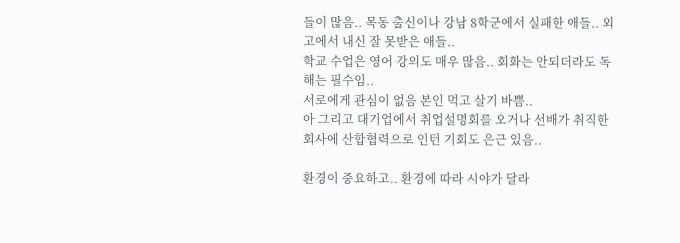들이 많음.. 목동 출신이나 강남 8학군에서 실패한 애들.. 외고에서 내신 잘 못받은 애들..
학교 수업은 영어 강의도 매우 많음.. 회화는 안되더라도 독해는 필수임..
서로에게 관심이 없음 본인 먹고 살기 바쁨..
아 그리고 대기업에서 취업설명회를 오거나 선배가 취직한 회사에 산합협력으로 인턴 기회도 은근 있음..

환경이 중요하고.. 환경에 따라 시야가 달라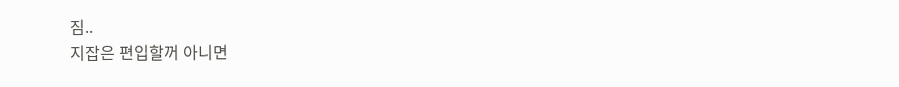짐..
지잡은 편입할꺼 아니면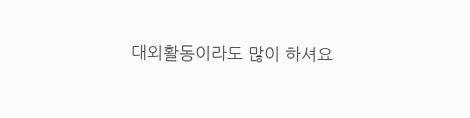대외활동이라도 많이 하셔요